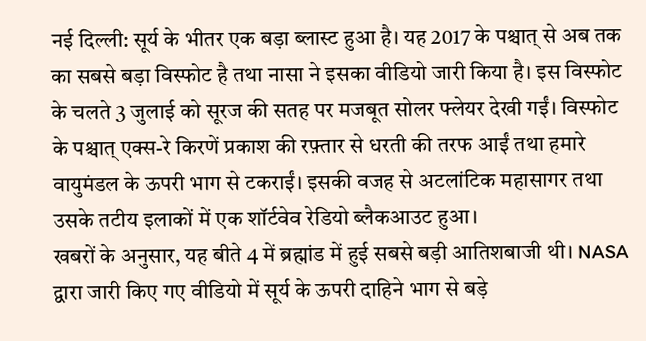नई दिल्ली: सूर्य के भीतर एक बड़ा ब्लास्ट हुआ है। यह 2017 के पश्चात् से अब तक का सबसे बड़ा विस्फोट है तथा नासा ने इसका वीडियो जारी किया है। इस विस्फोट के चलते 3 जुलाई को सूरज की सतह पर मजबूत सोलर फ्लेयर देखी गईं। विस्फोट के पश्चात् एक्स-रे किरणें प्रकाश की रफ़्तार से धरती की तरफ आईं तथा हमारे वायुमंडल के ऊपरी भाग से टकराईं। इसकी वजह से अटलांटिक महासागर तथा उसके तटीय इलाकों में एक शॉर्टवेव रेडियो ब्लैकआउट हुआ।
खबरों के अनुसार, यह बीते 4 में ब्रह्मांड में हुई सबसे बड़ी आतिशबाजी थी। NASA द्वारा जारी किए गए वीडियो में सूर्य के ऊपरी दाहिने भाग से बड़े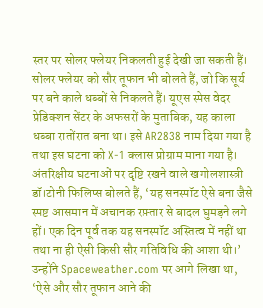स्तर पर सोलर फ्लेयर निकलती हुई देखी जा सकती हैं। सोलर फ्लेयर को सौर तूफान भी बोलते हैं, जो कि सूर्य पर बने काले धब्बों से निकलते हैं। यूएस स्पेस वेदर प्रेडिक्शन सेंटर के अफसरों के मुताबिक, यह काला धब्बा रातोंरात बना था। इसे AR2838 नाम दिया गया है तथा इस घटना को X-1 क्लास प्रोग्राम माना गया है। अंतरिक्षीय घटनाओं पर दृष्टि रखने वाले खगोलशास्त्री डॉ।टोनी फिलिप्स बोलते हैं, ‘यह सनस्पॉट ऐसे बना जैसे स्पष्ट आसमान में अचानक रफ़्तार से बादल घुमड़ने लगे हों। एक दिन पूर्व तक यह सनस्पॉट अस्तित्व में नहीं था तथा ना ही ऐसी किसी सौर गतिविधि की आशा थी।’ उन्होंने Spaceweather.com पर आगे लिखा था, ‘ऐसे और सौर तूफान आने की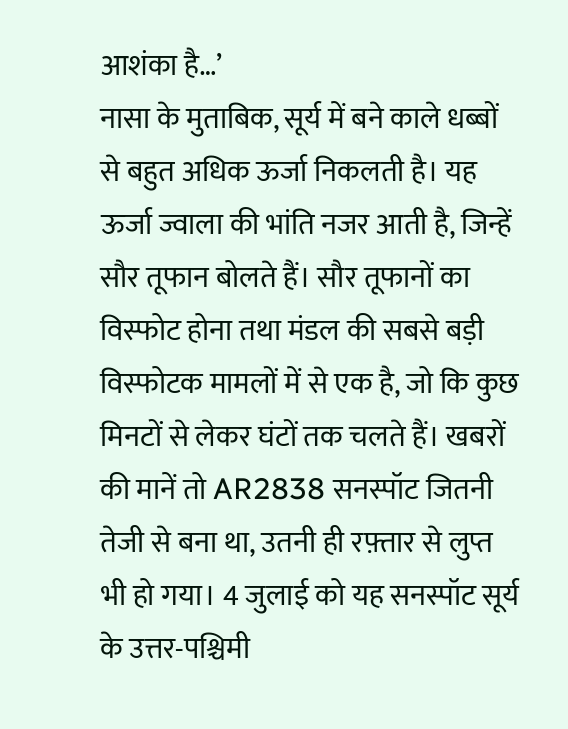आशंका है…’
नासा के मुताबिक, सूर्य में बने काले धब्बों से बहुत अधिक ऊर्जा निकलती है। यह ऊर्जा ज्वाला की भांति नजर आती है, जिन्हें सौर तूफान बोलते हैं। सौर तूफानों का विस्फोट होना तथा मंडल की सबसे बड़ी विस्फोटक मामलों में से एक है, जो कि कुछ मिनटों से लेकर घंटों तक चलते हैं। खबरों की मानें तो AR2838 सनस्पॉट जितनी तेजी से बना था, उतनी ही रफ़्तार से लुप्त भी हो गया। 4 जुलाई को यह सनस्पॉट सूर्य के उत्तर-पश्चिमी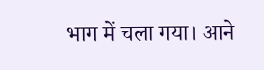भाग में चला गया। आने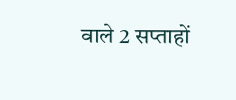वाले 2 सप्ताहों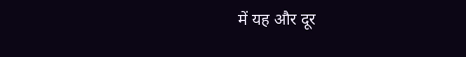में यह और दूर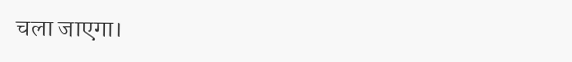चला जाएगा।